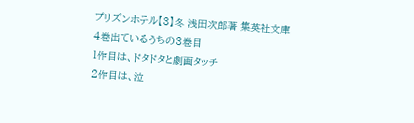プリズンホテル【3】冬 浅田次郎著 集英社文庫
4巻出ているうちの3巻目
1作目は、ドタドタと劇画タッチ
2作目は、泣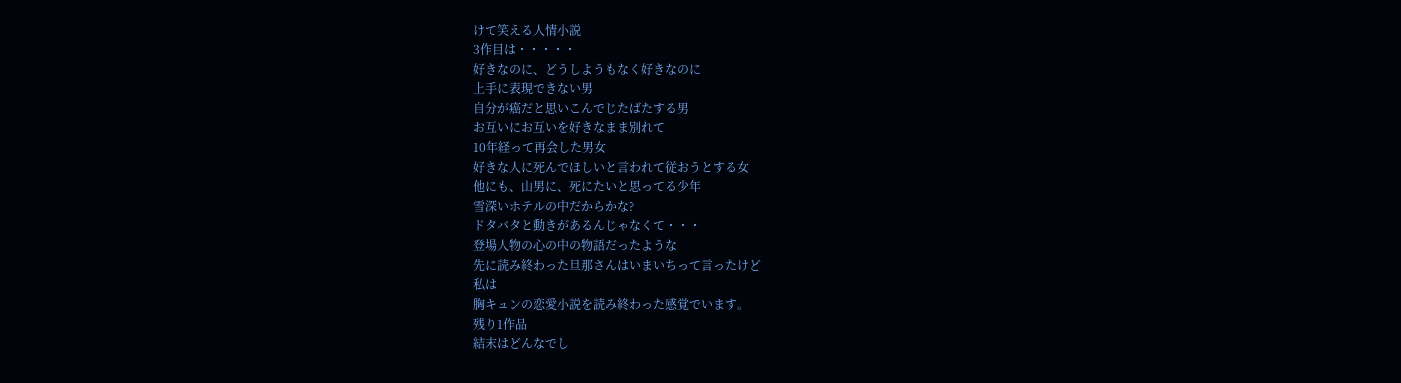けて笑える人情小説
3作目は・・・・・
好きなのに、どうしようもなく好きなのに
上手に表現できない男
自分が癌だと思いこんでじたばたする男
お互いにお互いを好きなまま別れて
10年経って再会した男女
好きな人に死んでほしいと言われて従おうとする女
他にも、山男に、死にたいと思ってる少年
雪深いホテルの中だからかな?
ドタバタと動きがあるんじゃなくて・・・
登場人物の心の中の物語だったような
先に読み終わった旦那さんはいまいちって言ったけど
私は
胸キュンの恋愛小説を読み終わった感覚でいます。
残り1作品
結末はどんなでし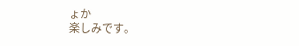ょか
楽しみです。